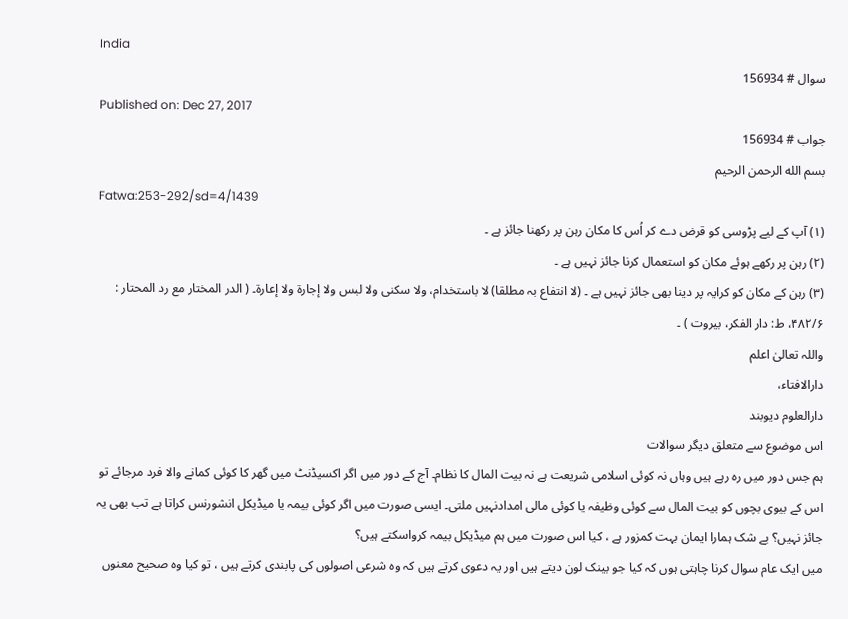India
سوال # 156934
Published on: Dec 27, 2017
جواب # 156934
بسم الله الرحمن الرحيم
Fatwa:253-292/sd=4/1439
(۱) آپ کے لیے پڑوسی کو قرض دے کر اُس کا مکان رہن پر رکھنا جائز ہے ۔
(۲) رہن پر رکھے ہوئے مکان کو استعمال کرنا جائز نہیں ہے ۔
(۳) رہن کے مکان کو کرایہ پر دینا بھی جائز نہیں ہے ۔ (لا انتفاع بہ مطلقا) لا باستخدام، ولا سکنی ولا لبس ولا إجارة ولا إعارة۔ ( الدر المختار مع رد المحتار : ۴۸۲/۶، ط: دار الفکر، بیروت ) ۔
واللہ تعالیٰ اعلم
دارالافتاء،
دارالعلوم دیوبند
اس موضوع سے متعلق دیگر سوالات
ہم جس دور میں رہ رہے ہیں وہاں نہ کوئی اسلامی شریعت ہے نہ بیت المال کا نظام۔ آج کے دور میں اگر اکسیڈنٹ میں گھر کا کوئی کمانے والا فرد مرجائے تو اس کے بیوی بچوں کو بیت المال سے کوئی وظیفہ یا کوئی مالی امدادنہیں ملتی۔ ایسی صورت میں اگر کوئی بیمہ یا میڈیکل انشورنس کراتا ہے تب بھی یہ جائز نہیں؟ بے شک ہمارا ایمان بہت کمزور ہے ، کیا اس صورت میں ہم میڈیکل بیمہ کرواسکتے ہیں؟
میں ایک عام سوال کرنا چاہتی ہوں کہ کیا جو بینک لون دیتے ہیں اور یہ دعوی کرتے ہیں کہ وہ شرعی اصولوں کی پابندی کرتے ہیں ، تو کیا وہ صحیح معنوں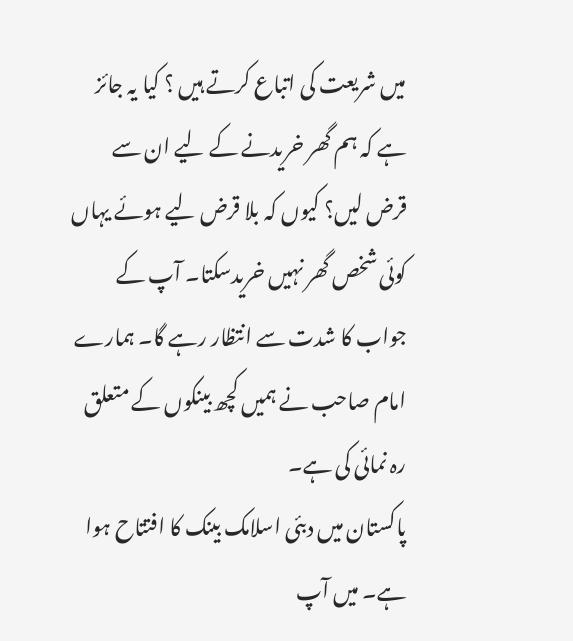میں شریعت کی اتباع کرتے ہیں ؟ کیا یہ جائز ہے کہ ہم گھر خریدنے کے لیے ان سے قرض لیں؟ کیوں کہ بلا قرض لیے ہوئے یہاں کوئی شخص گھر نہیں خریدسکتا۔ آپ کے جواب کا شدت سے انتظار رہے گا۔ ہمارے امام صاحب نے ہمیں کچھ بینکوں کے متعلق رہ نمائی کی ہے۔
پاکستان میں دبئی اسلامک بینک کا افتتاح ہوا ہے۔ میں آپ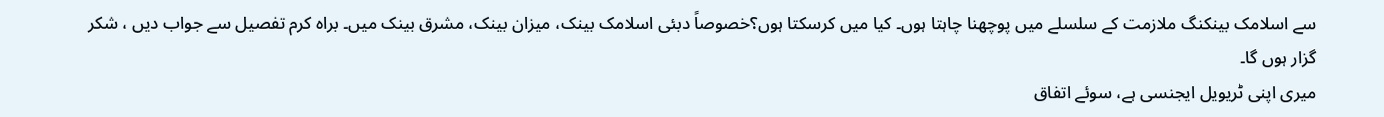سے اسلامک بینکنگ ملازمت کے سلسلے میں پوچھنا چاہتا ہوں۔ کیا میں کرسکتا ہوں؟خصوصاً دبئی اسلامک بینک، میزان بینک، مشرق بینک میں۔ براہ کرم تفصیل سے جواب دیں ، شکر گزار ہوں گا۔
میری اپنی ٹریویل ایجنسی ہے، سوئے اتفاق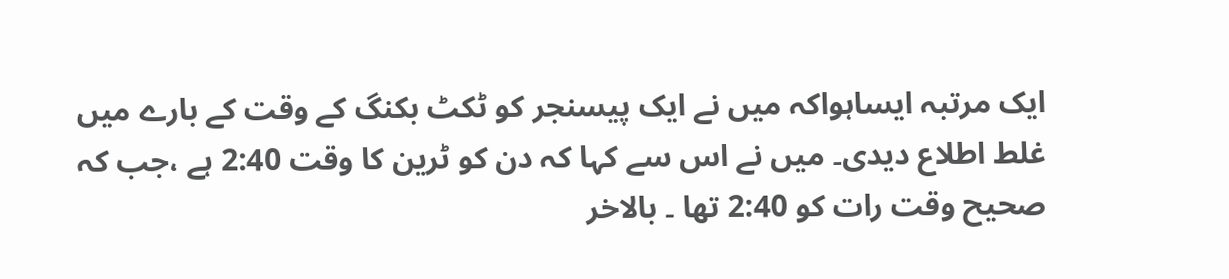ایک مرتبہ ایساہواکہ میں نے ایک پیسنجر کو ٹکٹ بکنگ کے وقت کے بارے میں غلط اطلاع دیدی۔ میں نے اس سے کہا کہ دن کو ٹرین کا وقت 2:40 ہے ،جب کہ صحیح وقت رات کو 2:40 تھا ۔ بالاخر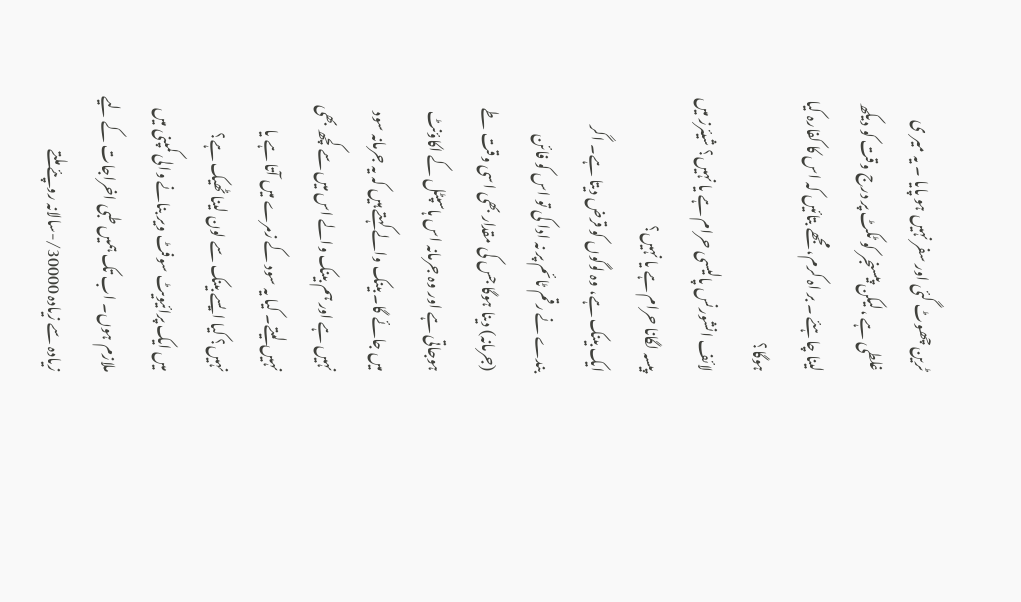ٹرین چھوٹ گئی اور سفر نہیں ہو پایا ۔ یہ میر ی غلطی ہے ،لیکن پیسنجر کو ٹکٹ پر درج وقت کو دیکھ لینا چاہئے ۔ بر اہ کرم، مجھے بتائیں کہ اس کا کفارہ کیا ہوگا؟
لائف انشورنس پالیسی حرام ہے یا نہیں؟ شیئرز میں پیسہ لگانا حرام ہے یا نہیں؟
ایک بینک ہے، وہ لوگوں کو قرض دیتا ہے۔ اگر بندے نے رقم ٹائم پر نہ ادا کی تو اس کو فائن (جرمانہ) دینا ہوگا جس کی مقدار بھی اسی وقت طے ہوجاتی ہے اور وہ جرمانہ اس ہاسپٹل کے اکاؤنٹ میں جائے گا۔ بینک والے کہتے ہیں کہ یہ جرمانہ سود نہیں ہے اور ہم بینک والے اس میں سے کچھ بھی نہیں لیتے۔ کیا یہ سود کے زمرے میں آتا ہے یا نہیں؟ کیا ایسے بینک سے لون لینا ٹھیک ہے؟
میں ایک پرائیویٹ سوفٹ ویر بنانے والی کمپنی میں ملازم ہوں۔ اب تک ہمیں طبی اخراجات کے لیے زیادہ سے زیادہ 30000/-سالانہ روپئے ملتے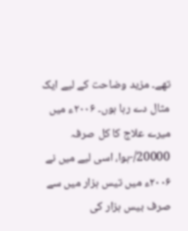تھے۔ مزید وضاحت کے لیے ایک مثال دے رہا ہوں۔ ۲۰۰۶ء میں میرے علاج کا کل صرفہ 20000/-ہوا، اسی لیے میں نے ۲۰۰۶ء میں تیس ہزار میں سے صرف بیس ہزار کی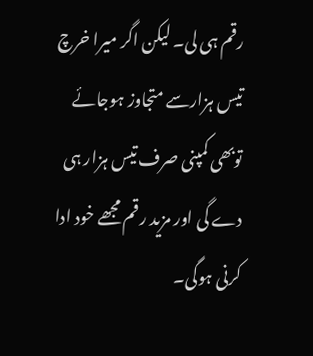رقم ہی لی۔ لیکن اگر میرا خرچ تیس ہزارسے متجاوز ہوجائے توبھی کمپنی صرف تیس ہزار ہی دے گی اور مزید رقم مجھے خود ادا کرنی ہوگی۔